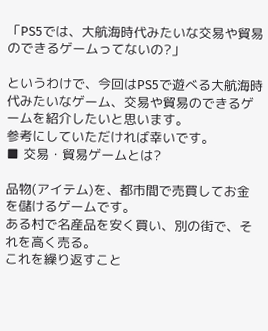「PS5では、大航海時代みたいな交易や貿易のできるゲームってないの?」

というわけで、今回はPS5で遊べる大航海時代みたいなゲーム、交易や貿易のできるゲームを紹介したいと思います。
参考にしていただければ幸いです。
■ 交易・貿易ゲームとは?

品物(アイテム)を、都市間で売買してお金を儲けるゲームです。
ある村で名産品を安く買い、別の街で、それを高く売る。
これを繰り返すこと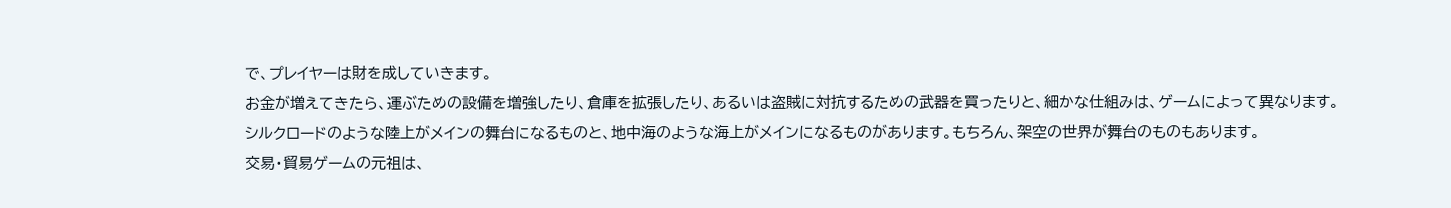で、プレイヤーは財を成していきます。
お金が増えてきたら、運ぶための設備を増強したり、倉庫を拡張したり、あるいは盗賊に対抗するための武器を買ったりと、細かな仕組みは、ゲームによって異なります。
シルクロードのような陸上がメインの舞台になるものと、地中海のような海上がメインになるものがあります。もちろん、架空の世界が舞台のものもあります。
交易・貿易ゲームの元祖は、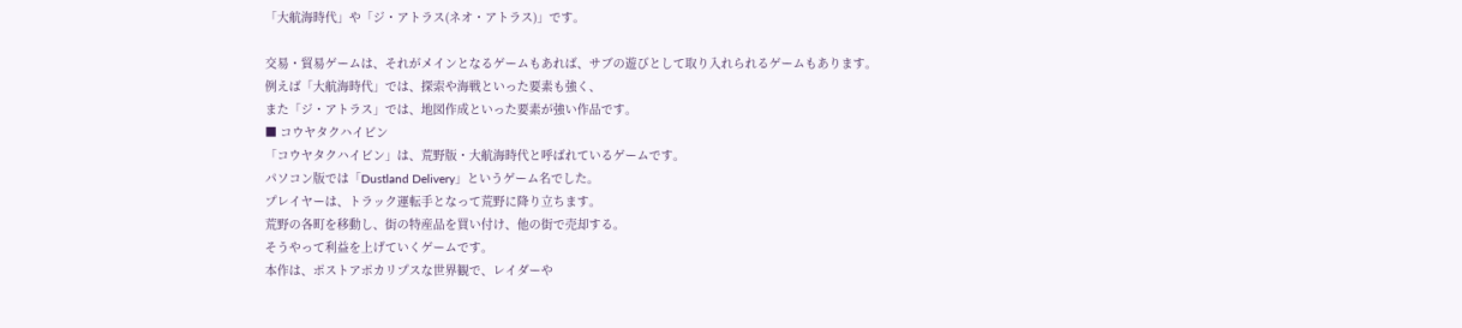「大航海時代」や「ジ・アトラス(ネオ・アトラス)」です。

交易・貿易ゲームは、それがメインとなるゲームもあれば、サブの遊びとして取り入れられるゲームもあります。
例えば「大航海時代」では、探索や海戦といった要素も強く、
また「ジ・アトラス」では、地図作成といった要素が強い作品です。
■ コウヤタクハイビン
「コウヤタクハイビン」は、荒野版・大航海時代と呼ばれているゲームです。
パソコン版では「Dustland Delivery」というゲーム名でした。
プレイヤーは、トラック運転手となって荒野に降り立ちます。
荒野の各町を移動し、街の特産品を買い付け、他の街で売却する。
そうやって利益を上げていくゲームです。
本作は、ポストアポカリプスな世界観で、レイダーや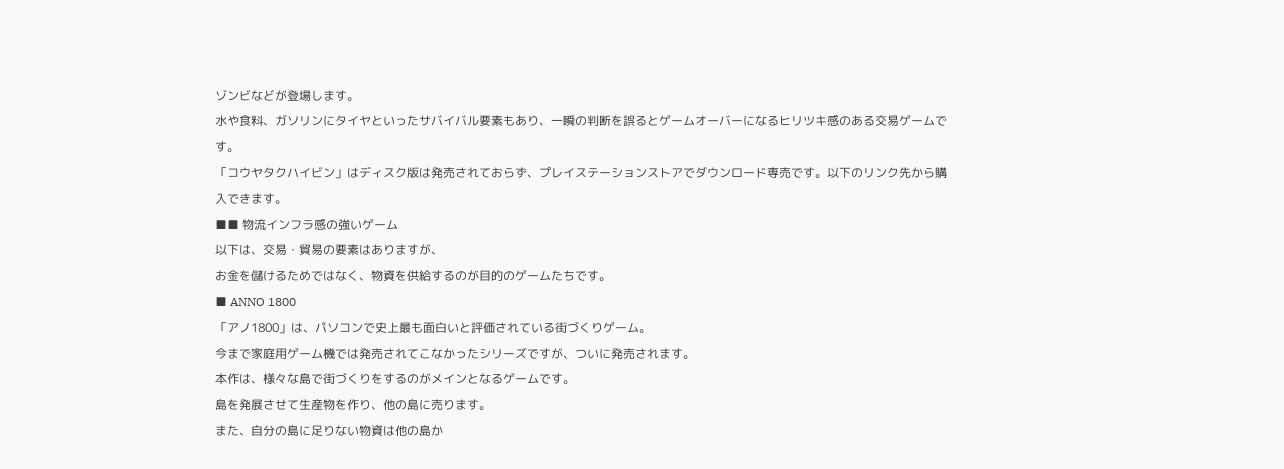ゾンビなどが登場します。
水や食料、ガソリンにタイヤといったサバイバル要素もあり、一瞬の判断を誤るとゲームオーバーになるヒリツキ感のある交易ゲームです。
「コウヤタクハイビン」はディスク版は発売されておらず、プレイステーションストアでダウンロード専売です。以下のリンク先から購入できます。
■■ 物流インフラ感の強いゲーム
以下は、交易・貿易の要素はありますが、
お金を儲けるためではなく、物資を供給するのが目的のゲームたちです。
■ ANNO 1800
「アノ1800」は、パソコンで史上最も面白いと評価されている街づくりゲーム。
今まで家庭用ゲーム機では発売されてこなかったシリーズですが、ついに発売されます。
本作は、様々な島で街づくりをするのがメインとなるゲームです。
島を発展させて生産物を作り、他の島に売ります。
また、自分の島に足りない物資は他の島か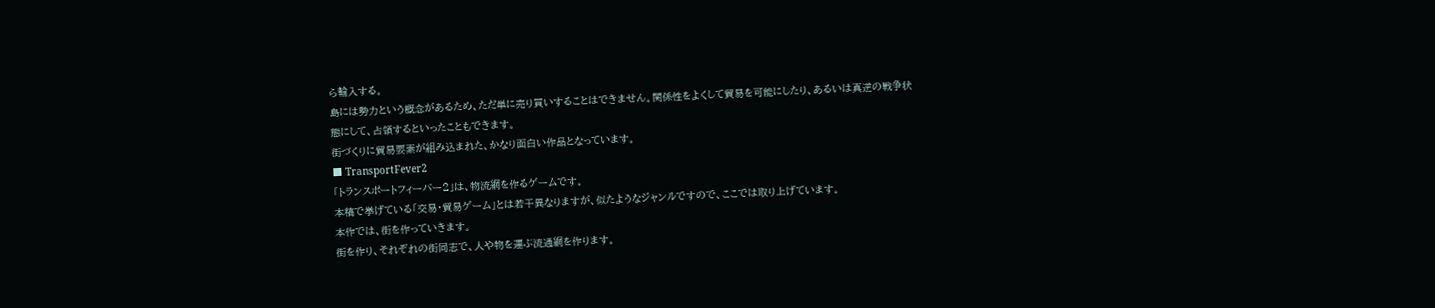ら輸入する。
島には勢力という概念があるため、ただ単に売り買いすることはできません。関係性をよくして貿易を可能にしたり、あるいは真逆の戦争状態にして、占領するといったこともできます。
街づくりに貿易要素が組み込まれた、かなり面白い作品となっています。
■ TransportFever2
「トランスポートフィーバー2」は、物流網を作るゲームです。
本稿で挙げている「交易・貿易ゲーム」とは若干異なりますが、似たようなジャンルですので、ここでは取り上げています。
本作では、街を作っていきます。
街を作り、それぞれの街同志で、人や物を運ぶ流通網を作ります。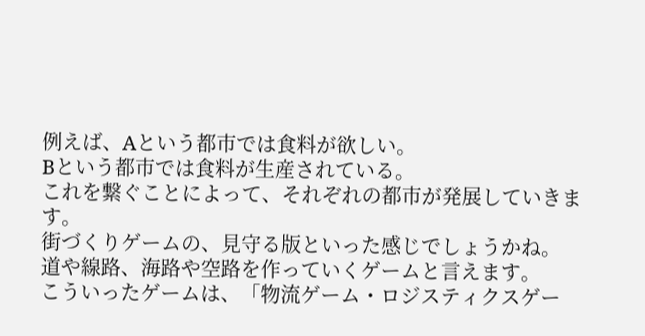例えば、Aという都市では食料が欲しい。
Bという都市では食料が生産されている。
これを繋ぐことによって、それぞれの都市が発展していきます。
街づくりゲームの、見守る版といった感じでしょうかね。
道や線路、海路や空路を作っていくゲームと言えます。
こういったゲームは、「物流ゲーム・ロジスティクスゲー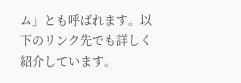ム」とも呼ばれます。以下のリンク先でも詳しく紹介しています。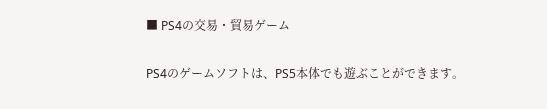■ PS4の交易・貿易ゲーム

PS4のゲームソフトは、PS5本体でも遊ぶことができます。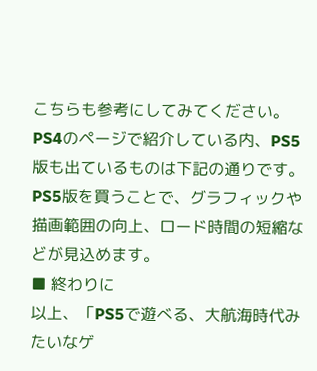こちらも参考にしてみてください。
PS4のページで紹介している内、PS5版も出ているものは下記の通りです。
PS5版を買うことで、グラフィックや描画範囲の向上、ロード時間の短縮などが見込めます。
■ 終わりに
以上、「PS5で遊べる、大航海時代みたいなゲ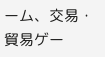ーム、交易・貿易ゲー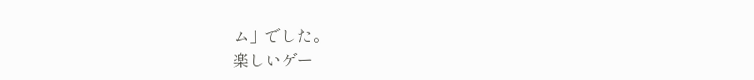ム」でした。
楽しいゲー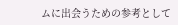ムに出会うための参考として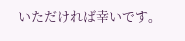いただければ幸いです。